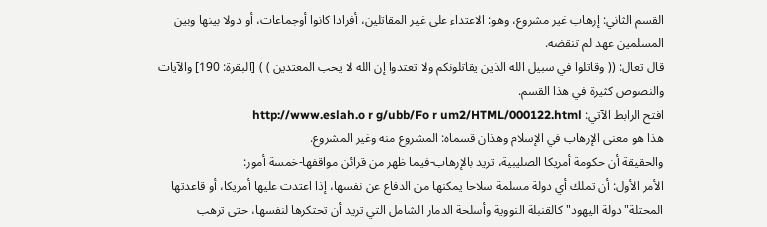القسم الثاني: إرهاب غير مشروع، وهو: الاعتداء على غير المقاتلين، أفرادا كانوا أوجماعات، أو دولا بينها وبين المسلمين عهد لم تنقضه.
قال تعال: (( وقاتلوا في سبيل الله الذين يقاتلونكم ولا تعتدوا إن الله لا يحب المعتدين ) ) [البقرة: 190] والآيات والنصوص كثيرة في هذا القسم.
افتح الرابط الآتي: http://www.eslah.o r g/ubb/Fo r um2/HTML/000122.html
هذا هو معنى الإرهاب في الإسلام وهذان قسماه: المشروع منه وغير المشروع.
والحقيقة أن حكومة أمريكا الصليبية، تريد بالإرهاب-فيما ظهر من قرائن مواقفها-خمسة أمور:
الأمر الأول: أن تملك أي دولة مسلمة سلاحا يمكنها من الدفاع عن نفسها، إذا اعتدت عليها أمريكا، أو قاعدتها المحتلة"دولة اليهود"كالقنبلة النووية وأسلحة الدمار الشامل التي تريد أن تحتكرها لنفسها، حتى ترهب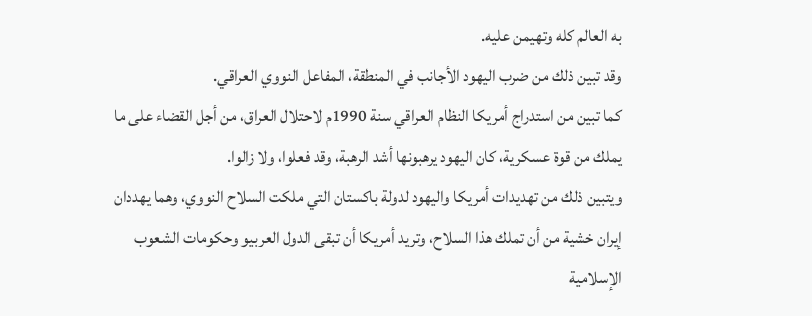به العالم كله وتهيمن عليه.
وقد تبين ذلك من ضرب اليهود الأجانب في المنطقة، المفاعل النووي العراقي.
كما تبين من استدراج أمريكا النظام العراقي سنة 1990م لاحتلال العراق، من أجل القضاء على ما يملك من قوة عسكرية، كان اليهود يرهبونها أشد الرهبة، وقد فعلوا، ولا زالوا.
ويتبين ذلك من تهديدات أمريكا واليهود لدولة باكستان التي ملكت السلاح النووي، وهما يهددان إيران خشية من أن تملك هذا السلاح، وتريد أمريكا أن تبقى الدول العربيو وحكومات الشعوب الإسلامية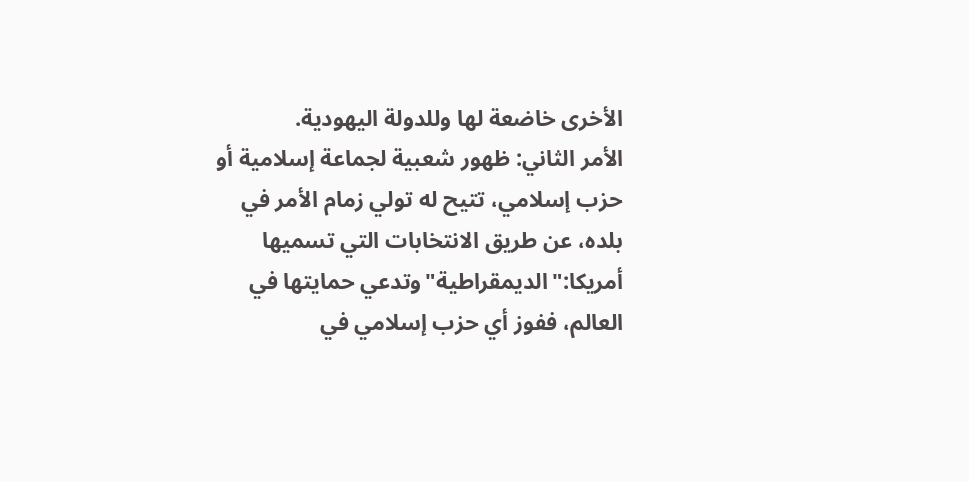الأخرى خاضعة لها وللدولة اليهودية.
الأمر الثاني: ظهور شعبية لجماعة إسلامية أو حزب إسلامي، تتيح له تولي زمام الأمر في بلده، عن طريق الانتخابات التي تسميها أمريكا:"الديمقراطية"وتدعي حمايتها في العالم، ففوز أي حزب إسلامي في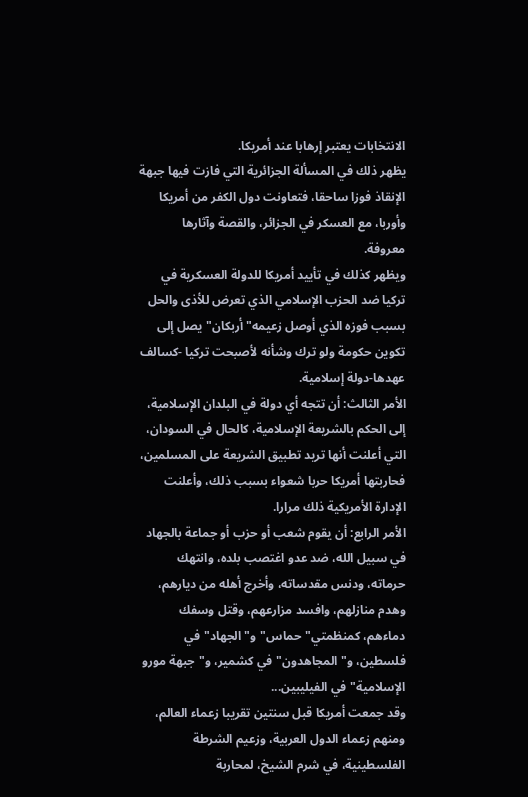الانتخابات يعتبر إرهابا عند أمريكا.
يظهر ذلك في المسألة الجزائرية التي فازت فيها جبهة الإنقاذ فوزا ساحقا، فتعاونت دول الكفر من أمريكا وأوربا، مع العسكر في الجزائر، والقصة وآثارها معروفة.
ويظهر كذلك في تأييد أمريكا للدولة العسكرية في تركيا ضد الحزب الإسلامي الذي تعرض للأذى والحل بسبب فوزه الذي أوصل زعيمه"أربكان"يصل إلى تكوين حكومة ولو ترك وشأنه لأصبحت تركيا -كسالف عهدها-دولة إسلامية.
الأمر الثالث: أن تتجه أي دولة في البلدان الإسلامية، إلى الحكم بالشريعة الإسلامية، كالحال في السودان، التي أعلنت أنها تريد تطبيق الشريعة على المسلمين، فحاربتها أمريكا حربا شعواء بسبب ذلك، وأعلنت الإدارة الأمريكية ذلك مرارا.
الأمر الرابع: أن يقوم شعب أو حزب أو جماعة بالجهاد في سبيل الله، ضد عدو اغتصب بلده، وانتهك حرماته، ودنس مقدساته، وأخرج أهله من ديارهم، وهدم منازلهم، وافسد مزارعهم، وقتل وسفك دماءهم، كمنظمتي"حماس"و"الجهاد"في فلسطين، و"المجاهدون"في كشمير، و"جبهة مورو الإسلامية"في الفيليبين...
وقد جمعت أمريكا قبل سنتين تقريبا زعماء العالم، ومنهم زعماء الدول العربية، وزعيم الشرطة الفلسطينية، في شرم الشيخ، لمحاربة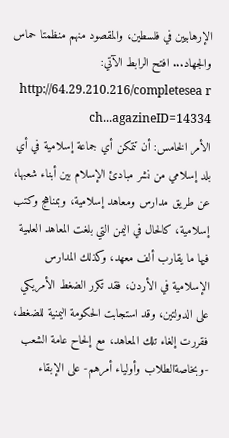الإرهابيين في فلسطين، والمقصود منهم منظمتا حماس والجهاد... افتح الرابط الآتي: http://64.29.210.216/completesea r ch...agazineID=14334
الأمر الخامس: أن تتمكن أي جماعة إسلامية في أي بلد إسلامي من نشر مبادئ الإسلام بين أبناء شعبها، عن طريق مدارس ومعاهد إسلامية، وبمناهج وكتب إسلامية، كالحال في اليمن التي بلغت المعاهد العلمية فيها ما يقارب ألف معهد، وكذلك المدارس الإسلامية في الأردن، فقد تكرر الضغط الأمريكي على الدولتين، وقد استجابت الحكومة اليمنية للضغط، فقررت إلغاء تلك المعاهد، مع إلحاح عامة الشعب -وبخاصةالطلاب وأولياء أمرهم- على الإبقاء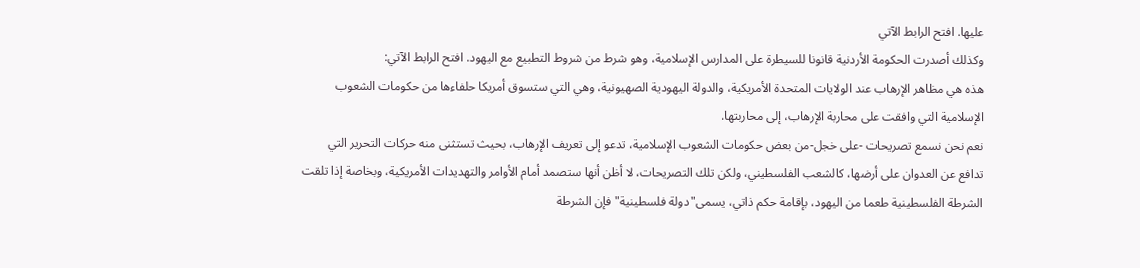عليها. افتح الرابط الآتي
وكذلك أصدرت الحكومة الأردنية قانونا للسيطرة على المدارس الإسلامية، وهو شرط من شروط التطبيع مع اليهود. افتح الرابط الآتي:
هذه هي مظاهر الإرهاب عند الولايات المتحدة الأمريكية، والدولة اليهودية الصهيونية، وهي التي ستسوق أمريكا حلفاءها من حكومات الشعوب الإسلامية التي وافقت على محاربة الإرهاب، إلى محاربتها.
نعم نحن نسمع تصريحات -على خجل-من بعض حكومات الشعوب الإسلامية، تدعو إلى تعريف الإرهاب، بحيث تستثنى منه حركات التحرير التي تدافع عن العدوان على أرضها، كالشعب الفلسطيني، ولكن تلك التصريحات، لا أظن أنها ستصمد أمام الأوامر والتهديدات الأمريكية، وبخاصة إذا تلقت الشرطة الفلسطينية طعما من اليهود، بإقامة حكم ذاتي، يسمى"دولة فلسطينية"فإن الشرطة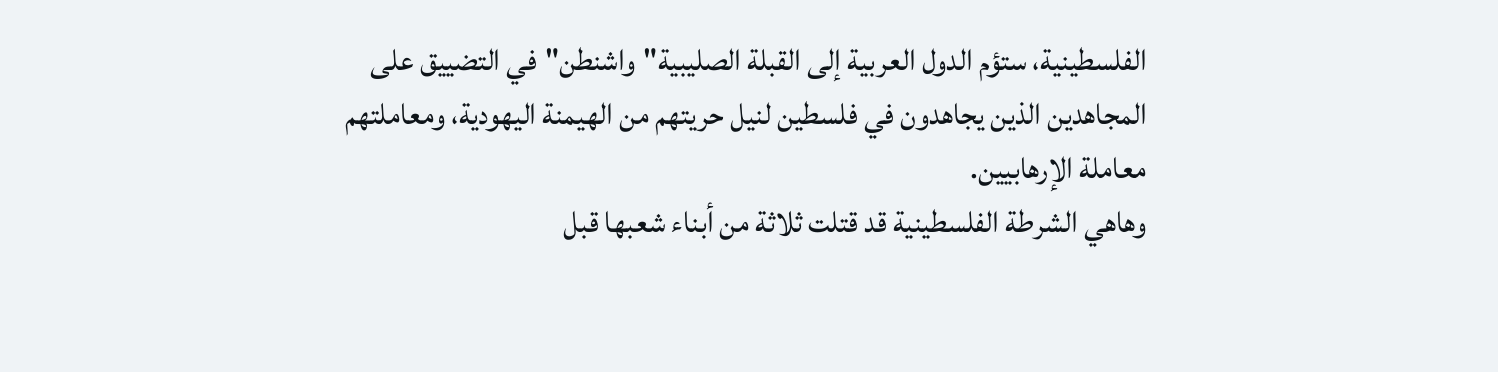الفلسطينية، ستؤم الدول العربية إلى القبلة الصليبية"واشنطن"في التضييق على المجاهدين الذين يجاهدون في فلسطين لنيل حريتهم من الهيمنة اليهودية، ومعاملتهم معاملة الإرهابيين.
وهاهي الشرطة الفلسطينية قد قتلت ثلاثة من أبناء شعبها قبل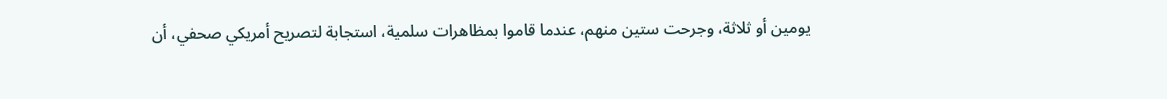يومين أو ثلاثة، وجرحت ستين منهم، عندما قاموا بمظاهرات سلمية، استجابة لتصريح أمريكي صحفي، أن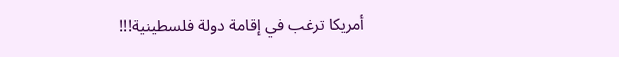أمريكا ترغب في إقامة دولة فلسطينية!!!